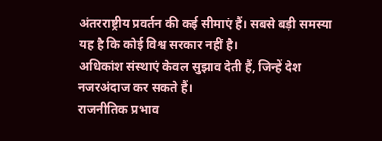अंतरराष्ट्रीय प्रवर्तन की कई सीमाएं हैं। सबसे बड़ी समस्या यह है कि कोई विश्व सरकार नहीं है।
अधिकांश संस्थाएं केवल सुझाव देती हैं, जिन्हें देश नजरअंदाज कर सकते हैं।
राजनीतिक प्रभाव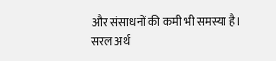और संसाधनों की कमी भी समस्या है।
सरल अर्थ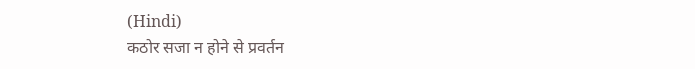(Hindi)
कठोर सजा न होने से प्रवर्तन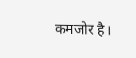कमजोर है।